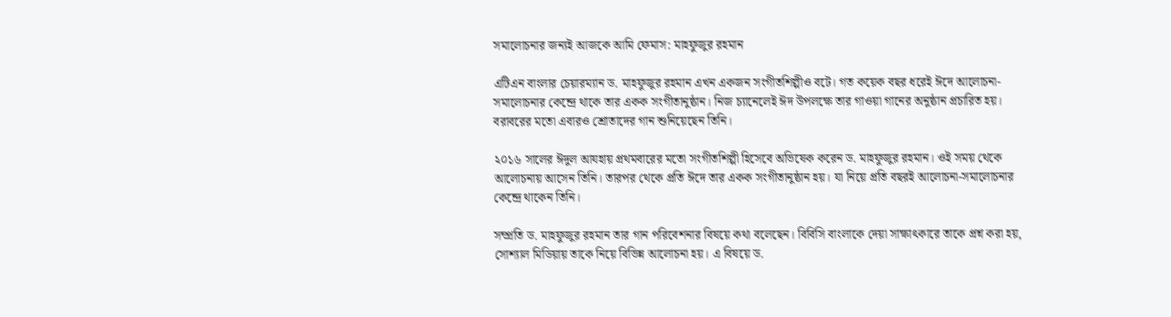সমালোচনার জন্যই আজকে আমি ফেমাস: মাহফুজুর রহমান

এটিএন বাংলার চেয়ারম্যান ড. মাহফুজুর রহমান এখন একজন সংগীতশিল্পীও বটে। গত কয়েক বছর ধরেই ঈদে আলোচনা-সমালোচনার কেন্দ্রে থাকে তার একক সংগীতানুষ্ঠান। নিজ চ্যানেলেই ঈদ উপলক্ষে তার গাওয়া গানের অনুষ্ঠান প্রচারিত হয়। বরাবরের মতো এবারও শ্রোতাদের গান শুনিয়েছেন তিনি।

২০১৬ সালের ঈদুল আযহায় প্রথমবারের মতো সংগীতশিল্পী হিসেবে অভিষেক করেন ড. মাহফুজুর রহমান। ওই সময় থেকে আলোচনায় আসেন তিনি। তারপর থেকে প্রতি ঈদে তার একক সংগীতানুষ্ঠান হয়। যা নিয়ে প্রতি বছরই আলোচনা-সমালোচনার কেন্দ্রে থাকেন তিনি।

সম্প্রতি ড. মাহফুজুর রহমান তার গান পরিবেশনার বিষয়ে কথা বলেছেন। বিবিসি বাংলাকে দেয়া সাক্ষাৎকারে তাকে প্রশ্ন করা হয়, সোশ্যাল মিডিয়ায় তাকে নিয়ে বিভিন্ন আলোচনা হয়। এ বিষয়ে ড.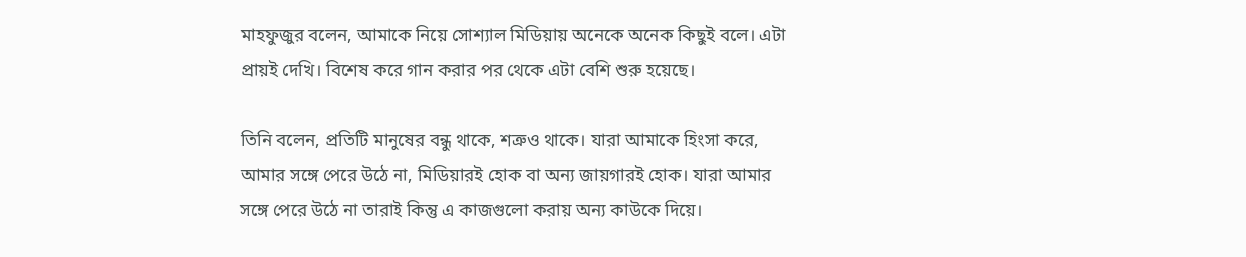মাহফুজুর বলেন, আমাকে নিয়ে সোশ্যাল মিডিয়ায় অনেকে অনেক কিছুই বলে। এটা প্রায়ই দেখি। বিশেষ করে গান করার পর থেকে এটা বেশি শুরু হয়েছে।

তিনি বলেন, প্রতিটি মানুষের বন্ধু থাকে, শত্রুও থাকে। যারা আমাকে হিংসা করে, আমার সঙ্গে পেরে উঠে না, মিডিয়ারই হোক বা অন্য জায়গারই হোক। যারা আমার সঙ্গে পেরে উঠে না তারাই কিন্তু এ কাজগুলো করায় অন্য কাউকে দিয়ে।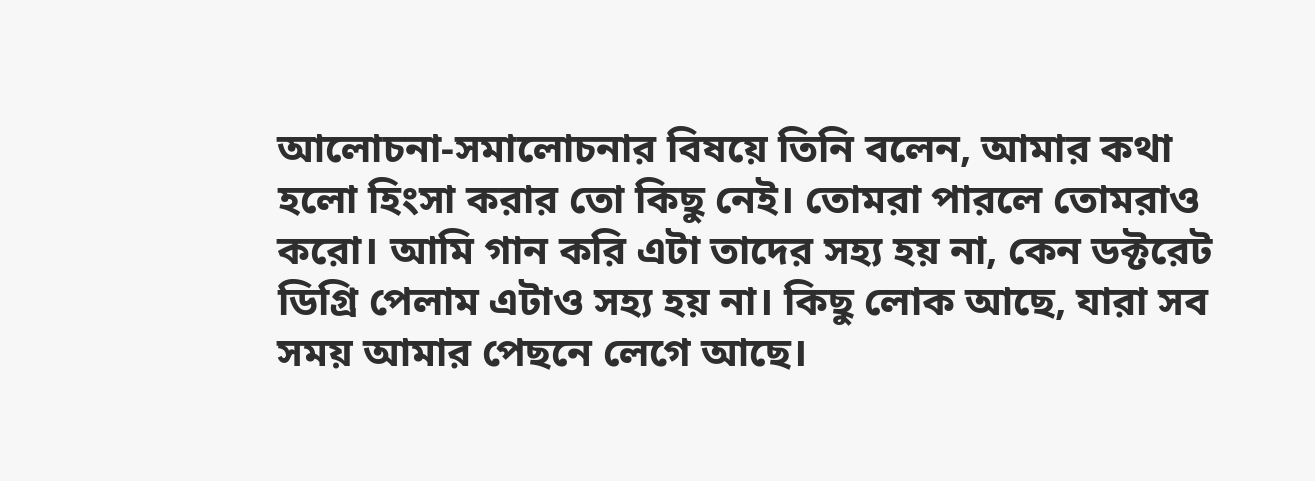আলোচনা-সমালোচনার বিষয়ে তিনি বলেন, আমার কথা হলো হিংসা করার তো কিছু নেই। তোমরা পারলে তোমরাও করো। আমি গান করি এটা তাদের সহ্য হয় না, কেন ডক্টরেট ডিগ্রি পেলাম এটাও সহ্য হয় না। কিছু লোক আছে, যারা সব সময় আমার পেছনে লেগে আছে।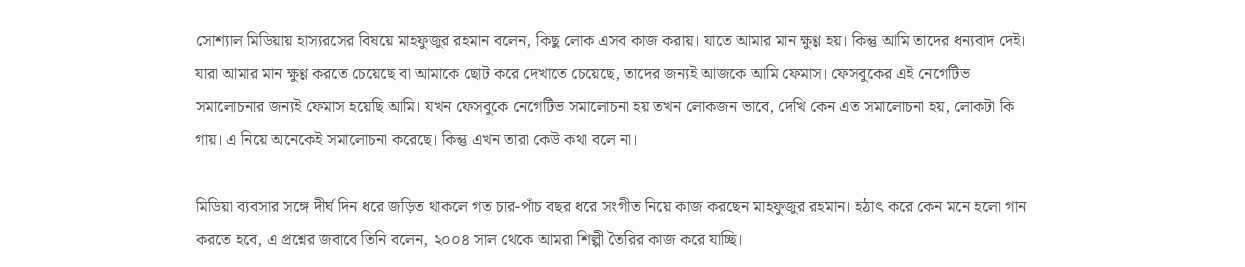সোশ্যাল মিডিয়ায় হাস্যরসের বিষয়ে মাহফুজুর রহমান বলেন, কিছু লোক এসব কাজ করায়। যাতে আমার মান ক্ষুণ্ণ হয়। কিন্তু আমি তাদের ধন্যবাদ দেই। যারা আমার মান ক্ষুণ্ণ করতে চেয়েছে বা আমাকে ছোট করে দেখাতে চেয়েছে, তাদের জন্যই আজকে আমি ফেমাস। ফেসবুকের এই নেগেটিভ সমালোচনার জন্যই ফেমাস হয়েছি আমি। যখন ফেসবুকে নেগেটিভ সমালোচনা হয় তখন লোকজন ভাবে, দেখি কেন এত সমালোচনা হয়, লোকটা কি গায়। এ নিয়ে অনেকেই সমালোচনা করেছে। কিন্তু এখন তারা কেউ কথা বলে না।

মিডিয়া ব্যবসার সঙ্গে দীর্ঘ দিন ধরে জড়িত থাকলে গত চার-পাঁচ বছর ধরে সংগীত নিয়ে কাজ করছেন মাহফুজুর রহমান। হঠাৎ করে কেন মনে হলো গান করতে হবে, এ প্রশ্নের জবাবে তিনি বলেন, ২০০৪ সাল থেকে আমরা শিল্পী তৈরির কাজ করে যাচ্ছি।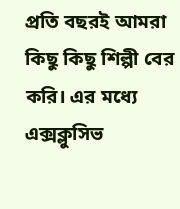প্রতি বছরই আমরা কিছু কিছু শিল্পী বের করি। এর মধ্যে এক্সক্লুসিভ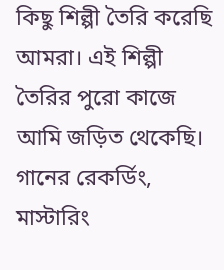কিছু শিল্পী তৈরি করেছি আমরা। এই শিল্পী তৈরির পুরো কাজে আমি জড়িত থেকেছি। গানের রেকর্ডিং, মাস্টারিং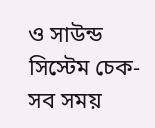ও সাউন্ড সিস্টেম চেক-সব সময়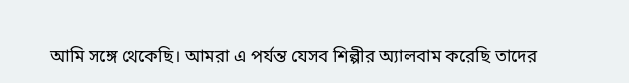আমি সঙ্গে থেকেছি। আমরা এ পর্যন্ত যেসব শিল্পীর অ্যালবাম করেছি তাদের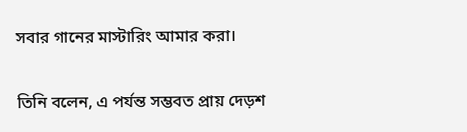সবার গানের মাস্টারিং আমার করা।

তিনি বলেন, এ পর্যন্ত সম্ভবত প্রায় দেড়শ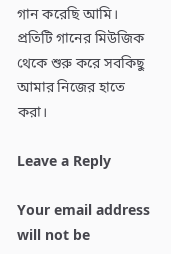গান করেছি আমি। প্রতিটি গানের মিউজিক থেকে শুরু করে সবকিছু আমার নিজের হাতে করা।

Leave a Reply

Your email address will not be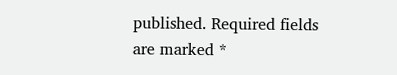published. Required fields are marked *